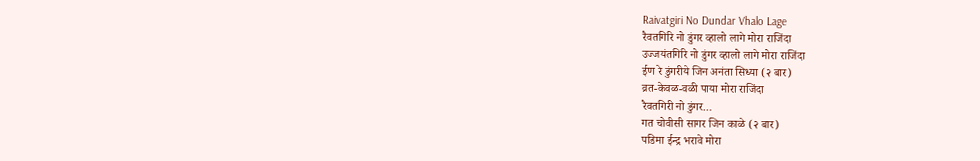Raivatgiri No Dundar Vhalo Lage
रैवतगिरि नो डुंगर व्हालो लागे मोरा राजिंदा
उज्जयंतगिरि नो डुंगर व्हालो लागे मोरा राजिंदा
ईण रे डुंगरीये जिन अनंता सिध्या (२ बार)
व्रत-केवळ-वळी पाया मोरा राजिंदा
रैवतगिरी नो डुंगर…
गत चोवीसी सागर जिन काळे (२ बार)
पडिमा ईन्द्र भरावे मोरा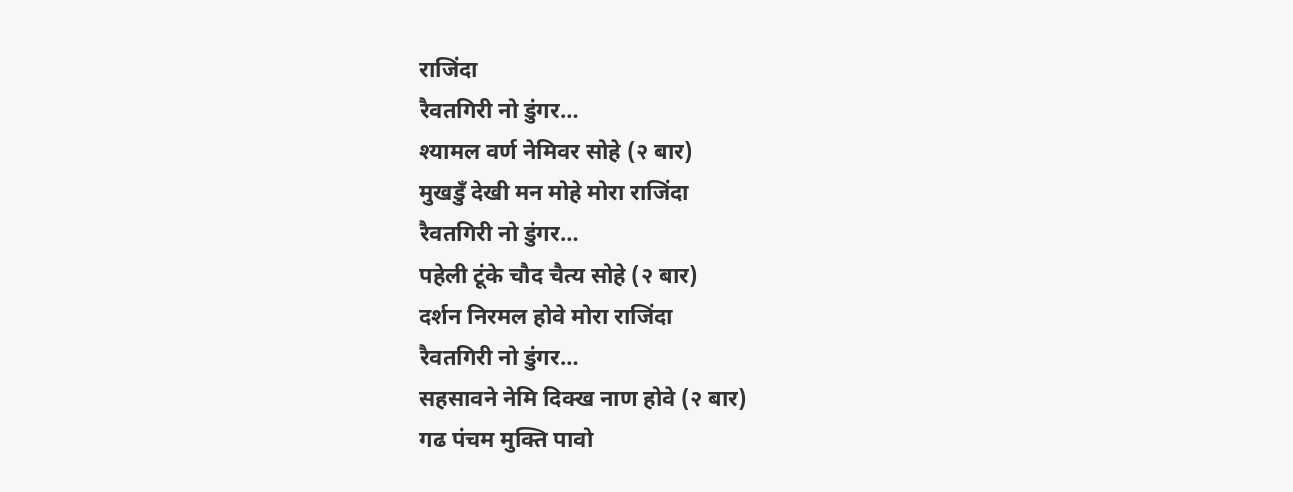राजिंदा
रैवतगिरी नो डुंगर…
श्यामल वर्ण नेमिवर सोहे (२ बार)
मुखडुँ देखी मन मोहे मोरा राजिंदा
रैवतगिरी नो डुंगर…
पहेली टूंके चौद चैत्य सोहे (२ बार)
दर्शन निरमल होवे मोरा राजिंदा
रैवतगिरी नो डुंगर…
सहसावने नेमि दिक्ख नाण होवे (२ बार)
गढ पंचम मुक्ति पावो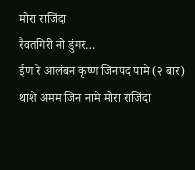मोरा राजिंदा
रैवतगिरी नो डुंगर…
ईण रे आलंबन कृष्ण जिनपद पामे (२ बार)
थाशे अमम जिन नामे मोरा राजिंदा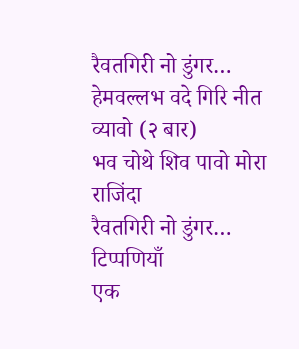रैवतगिरी नो डुंगर…
हेमवल्लभ वदे गिरि नीत व्यावो (२ बार)
भव चोथे शिव पावो मोरा राजिंदा
रैवतगिरी नो डुंगर…
टिप्पणियाँ
एक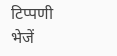टिप्पणी भेजें